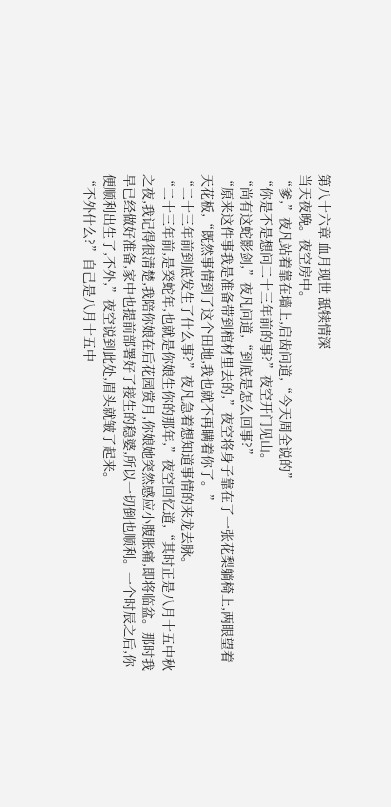第八十六章 血月现世 舐犊情深
当天夜晚。夜空房中。
“爹,”夜凡站着靠在墙上,启齿问道,“今天周全说的”
“你是不是想问二十三年前的事?”夜空开门见山。
“尚有这蛇影剑,”夜凡问道,“到底是怎么回事?”
“原来这件事我是准备带到棺材里去的,”夜空将身子靠在了一张花梨躺椅上,两眼望着天花板,“既然事情到了这个田地,我也就不再瞒着你了。”
“二十三年前到底发生了什么事?”夜凡急着想知道事情的来龙去脉。
“二十三年前,是癸蛇年,也就是你娘生你的那年,”夜空回忆道,“其时正是八月十五中秋之夜,我记得很清楚,我陪你娘在后花园赏月,你娘她突然感应小腹胀痛,即将临盆。那时我早已经做好准备,家中也提前部署好了接生的稳婆,所以一切倒也顺利。一个时辰之后,你便顺利出生了,不外,”夜空说到此处,眉头就皱了起来。
“不外什么?”自己是八月十五中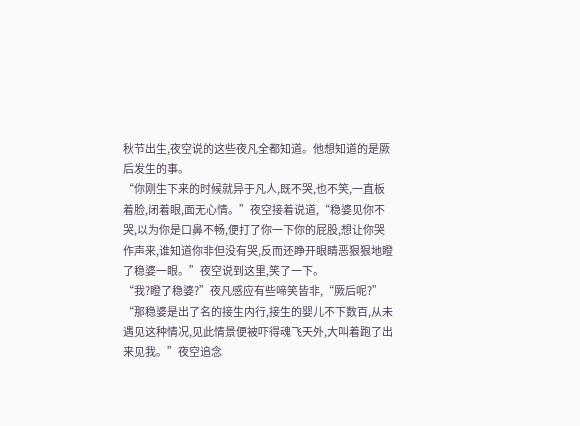秋节出生,夜空说的这些夜凡全都知道。他想知道的是厥后发生的事。
“你刚生下来的时候就异于凡人,既不哭,也不笑,一直板着脸,闭着眼,面无心情。”夜空接着说道,“稳婆见你不哭,以为你是口鼻不畅,便打了你一下你的屁股,想让你哭作声来,谁知道你非但没有哭,反而还睁开眼睛恶狠狠地瞪了稳婆一眼。”夜空说到这里,笑了一下。
“我?瞪了稳婆?”夜凡感应有些啼笑皆非,“厥后呢?”
“那稳婆是出了名的接生内行,接生的婴儿不下数百,从未遇见这种情况,见此情景便被吓得魂飞天外,大叫着跑了出来见我。”夜空追念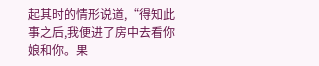起其时的情形说道,“得知此事之后,我便进了房中去看你娘和你。果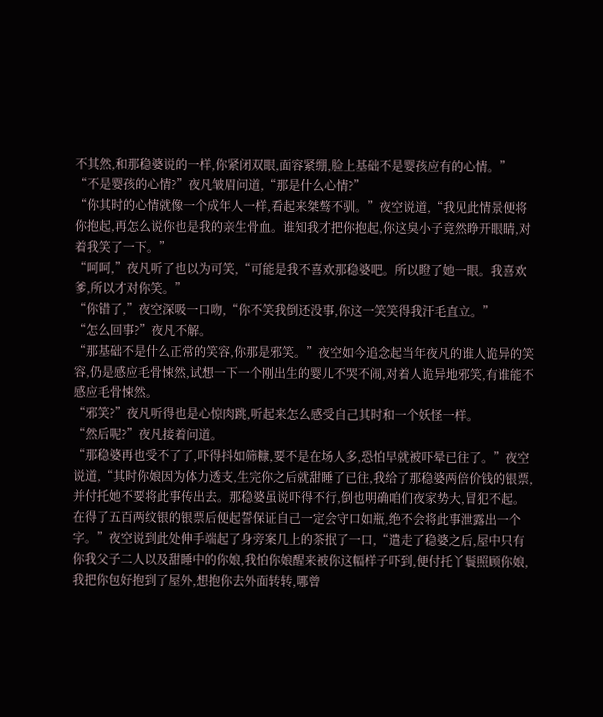不其然,和那稳婆说的一样,你紧闭双眼,面容紧绷,脸上基础不是婴孩应有的心情。”
“不是婴孩的心情?”夜凡皱眉问道,“那是什么心情?”
“你其时的心情就像一个成年人一样,看起来桀骜不驯。”夜空说道,“我见此情景便将你抱起,再怎么说你也是我的亲生骨血。谁知我才把你抱起,你这臭小子竟然睁开眼睛,对着我笑了一下。”
“呵呵,”夜凡听了也以为可笑,“可能是我不喜欢那稳婆吧。所以瞪了她一眼。我喜欢爹,所以才对你笑。”
“你错了,”夜空深吸一口吻,“你不笑我倒还没事,你这一笑笑得我汗毛直立。”
“怎么回事?”夜凡不解。
“那基础不是什么正常的笑容,你那是邪笑。”夜空如今追念起当年夜凡的谁人诡异的笑容,仍是感应毛骨悚然,试想一下一个刚出生的婴儿不哭不闹,对着人诡异地邪笑,有谁能不感应毛骨悚然。
“邪笑?”夜凡听得也是心惊肉跳,听起来怎么感受自己其时和一个妖怪一样。
“然后呢?”夜凡接着问道。
“那稳婆再也受不了了,吓得抖如筛糠,要不是在场人多,恐怕早就被吓晕已往了。”夜空说道,“其时你娘因为体力透支,生完你之后就甜睡了已往,我给了那稳婆两倍价钱的银票,并付托她不要将此事传出去。那稳婆虽说吓得不行,倒也明确咱们夜家势大,冒犯不起。在得了五百两纹银的银票后便起誓保证自己一定会守口如瓶,绝不会将此事泄露出一个字。”夜空说到此处伸手端起了身旁案几上的茶抿了一口,“遣走了稳婆之后,屋中只有你我父子二人以及甜睡中的你娘,我怕你娘醒来被你这幅样子吓到,便付托丫鬟照顾你娘,我把你包好抱到了屋外,想抱你去外面转转,哪曾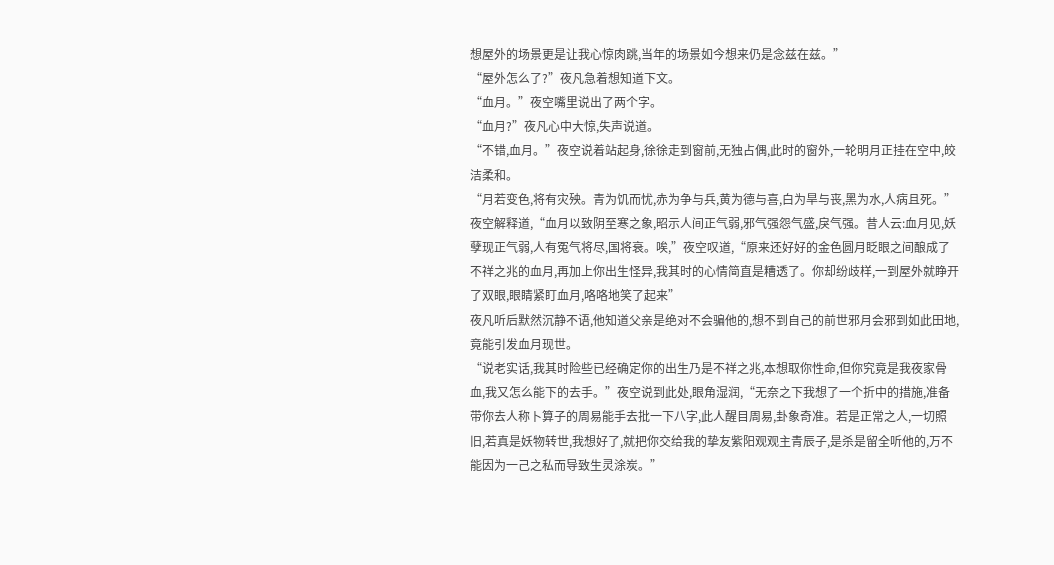想屋外的场景更是让我心惊肉跳,当年的场景如今想来仍是念兹在兹。”
“屋外怎么了?”夜凡急着想知道下文。
“血月。”夜空嘴里说出了两个字。
“血月?”夜凡心中大惊,失声说道。
“不错,血月。”夜空说着站起身,徐徐走到窗前,无独占偶,此时的窗外,一轮明月正挂在空中,皎洁柔和。
“月若变色,将有灾殃。青为饥而忧,赤为争与兵,黄为德与喜,白为旱与丧,黑为水,人病且死。”夜空解释道,“血月以致阴至寒之象,昭示人间正气弱,邪气强怨气盛,戾气强。昔人云:血月见,妖孽现正气弱,人有冤气将尽,国将衰。唉,”夜空叹道,“原来还好好的金色圆月眨眼之间酿成了不祥之兆的血月,再加上你出生怪异,我其时的心情简直是糟透了。你却纷歧样,一到屋外就睁开了双眼,眼睛紧盯血月,咯咯地笑了起来”
夜凡听后默然沉静不语,他知道父亲是绝对不会骗他的,想不到自己的前世邪月会邪到如此田地,竟能引发血月现世。
“说老实话,我其时险些已经确定你的出生乃是不祥之兆,本想取你性命,但你究竟是我夜家骨血,我又怎么能下的去手。”夜空说到此处,眼角湿润,“无奈之下我想了一个折中的措施,准备带你去人称卜算子的周易能手去批一下八字,此人醒目周易,卦象奇准。若是正常之人,一切照旧,若真是妖物转世,我想好了,就把你交给我的挚友紫阳观观主青辰子,是杀是留全听他的,万不能因为一己之私而导致生灵涂炭。”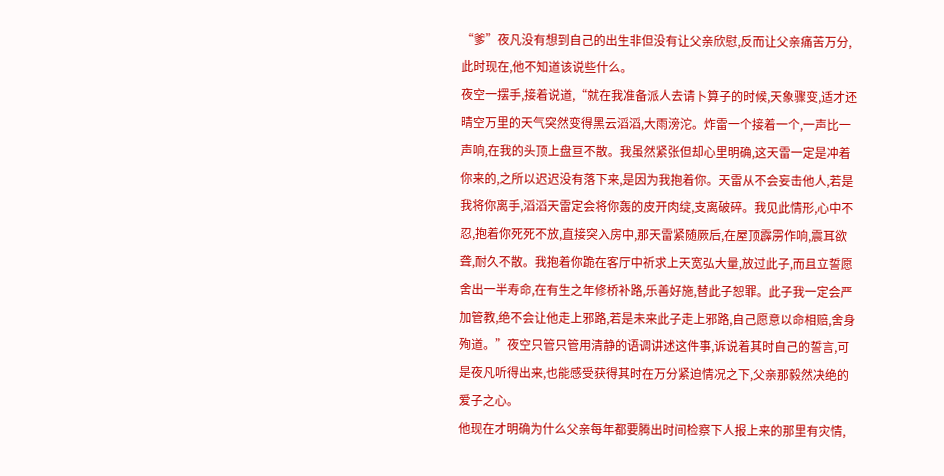“爹”夜凡没有想到自己的出生非但没有让父亲欣慰,反而让父亲痛苦万分,此时现在,他不知道该说些什么。
夜空一摆手,接着说道,“就在我准备派人去请卜算子的时候,天象骤变,适才还晴空万里的天气突然变得黑云滔滔,大雨滂沱。炸雷一个接着一个,一声比一声响,在我的头顶上盘亘不散。我虽然紧张但却心里明确,这天雷一定是冲着你来的,之所以迟迟没有落下来,是因为我抱着你。天雷从不会妄击他人,若是我将你离手,滔滔天雷定会将你轰的皮开肉绽,支离破碎。我见此情形,心中不忍,抱着你死死不放,直接突入房中,那天雷紧随厥后,在屋顶霹雳作响,震耳欲聋,耐久不散。我抱着你跪在客厅中祈求上天宽弘大量,放过此子,而且立誓愿舍出一半寿命,在有生之年修桥补路,乐善好施,替此子恕罪。此子我一定会严加管教,绝不会让他走上邪路,若是未来此子走上邪路,自己愿意以命相赔,舍身殉道。”夜空只管只管用清静的语调讲述这件事,诉说着其时自己的誓言,可是夜凡听得出来,也能感受获得其时在万分紧迫情况之下,父亲那毅然决绝的爱子之心。
他现在才明确为什么父亲每年都要腾出时间检察下人报上来的那里有灾情,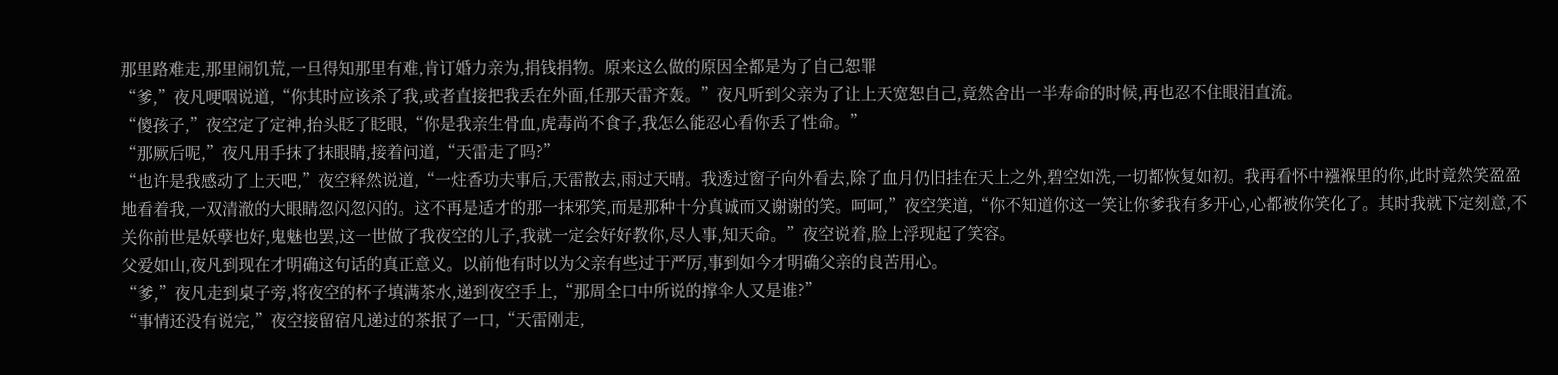那里路难走,那里闹饥荒,一旦得知那里有难,肯订婚力亲为,捐钱捐物。原来这么做的原因全都是为了自己恕罪
“爹,”夜凡哽咽说道,“你其时应该杀了我,或者直接把我丢在外面,任那天雷齐轰。”夜凡听到父亲为了让上天宽恕自己,竟然舍出一半寿命的时候,再也忍不住眼泪直流。
“傻孩子,”夜空定了定神,抬头眨了眨眼,“你是我亲生骨血,虎毒尚不食子,我怎么能忍心看你丢了性命。”
“那厥后呢,”夜凡用手抹了抹眼睛,接着问道,“天雷走了吗?”
“也许是我感动了上天吧,”夜空释然说道,“一炷香功夫事后,天雷散去,雨过天晴。我透过窗子向外看去,除了血月仍旧挂在天上之外,碧空如洗,一切都恢复如初。我再看怀中襁褓里的你,此时竟然笑盈盈地看着我,一双清澈的大眼睛忽闪忽闪的。这不再是适才的那一抹邪笑,而是那种十分真诚而又谢谢的笑。呵呵,”夜空笑道,“你不知道你这一笑让你爹我有多开心,心都被你笑化了。其时我就下定刻意,不关你前世是妖孽也好,鬼魅也罢,这一世做了我夜空的儿子,我就一定会好好教你,尽人事,知天命。”夜空说着,脸上浮现起了笑容。
父爱如山,夜凡到现在才明确这句话的真正意义。以前他有时以为父亲有些过于严厉,事到如今才明确父亲的良苦用心。
“爹,”夜凡走到桌子旁,将夜空的杯子填满茶水,递到夜空手上,“那周全口中所说的撑伞人又是谁?”
“事情还没有说完,”夜空接留宿凡递过的茶抿了一口,“天雷刚走,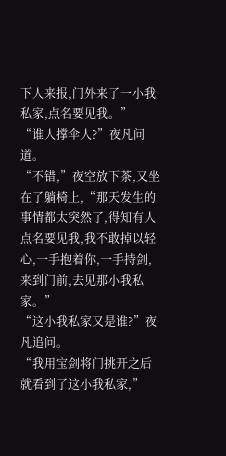下人来报,门外来了一小我私家,点名要见我。”
“谁人撑伞人?”夜凡问道。
“不错,”夜空放下茶,又坐在了躺椅上,“那天发生的事情都太突然了,得知有人点名要见我,我不敢掉以轻心,一手抱着你,一手持剑,来到门前,去见那小我私家。”
“这小我私家又是谁?”夜凡追问。
“我用宝剑将门挑开之后就看到了这小我私家,”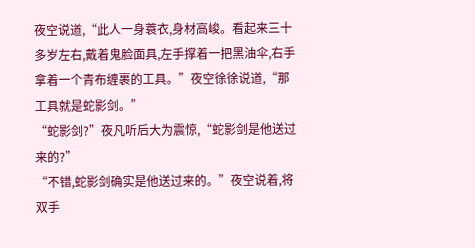夜空说道,“此人一身蓑衣,身材高峻。看起来三十多岁左右,戴着鬼脸面具,左手撑着一把黑油伞,右手拿着一个青布缠裹的工具。”夜空徐徐说道,“那工具就是蛇影剑。”
“蛇影剑?”夜凡听后大为震惊,“蛇影剑是他送过来的?”
“不错,蛇影剑确实是他送过来的。”夜空说着,将双手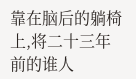靠在脑后的躺椅上,将二十三年前的谁人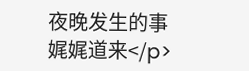夜晚发生的事娓娓道来</p>